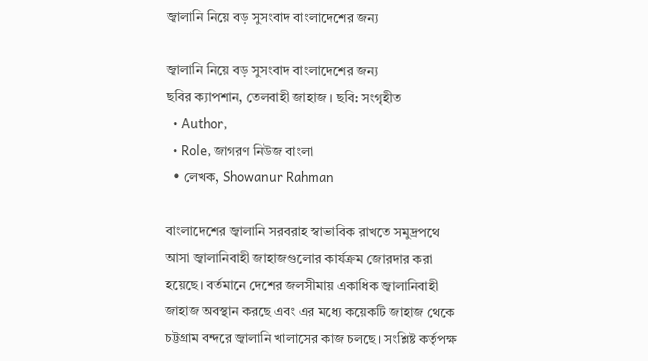জ্বালানি নিয়ে বড় সুসংবাদ বাংলাদেশের জন্য

জ্বালানি নিয়ে বড় সুসংবাদ বাংলাদেশের জন্য
ছবির ক্যাপশান, তেলবাহী জাহাজ । ছবি: সংগৃহীত
  • Author,
  • Role, জাগরণ নিউজ বাংলা
  • লেখক, Showanur Rahman

বাংলাদেশের জ্বালানি সরবরাহ স্বাভাবিক রাখতে সমুদ্রপথে আসা জ্বালানিবাহী জাহাজগুলোর কার্যক্রম জোরদার করা হয়েছে। বর্তমানে দেশের জলসীমায় একাধিক জ্বালানিবাহী জাহাজ অবস্থান করছে এবং এর মধ্যে কয়েকটি জাহাজ থেকে চট্টগ্রাম বন্দরে জ্বালানি খালাসের কাজ চলছে। সংশ্লিষ্ট কর্তৃপক্ষ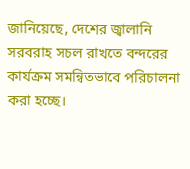জানিয়েছে, দেশের জ্বালানি সরবরাহ সচল রাখতে বন্দরের কার্যক্রম সমন্বিতভাবে পরিচালনা করা হচ্ছে।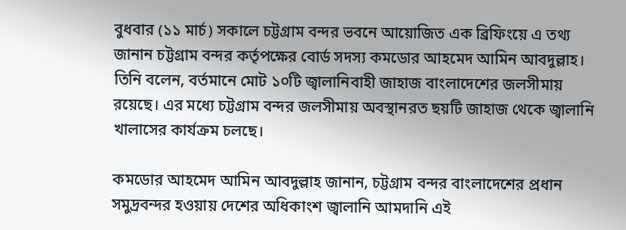বুধবার (১১ মার্চ) সকালে চট্টগ্রাম বন্দর ভবনে আয়োজিত এক ব্রিফিংয়ে এ তথ্য জানান চট্টগ্রাম বন্দর কর্তৃপক্ষের বোর্ড সদস্য কমডোর আহমেদ আমিন আবদুল্লাহ। তিনি বলেন, বর্তমানে মোট ১০টি জ্বালানিবাহী জাহাজ বাংলাদেশের জলসীমায় রয়েছে। এর মধ্যে চট্টগ্রাম বন্দর জলসীমায় অবস্থানরত ছয়টি জাহাজ থেকে জ্বালানি খালাসের কার্যক্রম চলছে।

কমডোর আহমেদ আমিন আবদুল্লাহ জানান, চট্টগ্রাম বন্দর বাংলাদেশের প্রধান সমুদ্রবন্দর হওয়ায় দেশের অধিকাংশ জ্বালানি আমদানি এই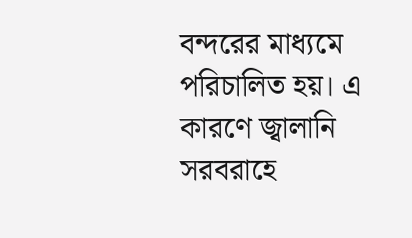বন্দরের মাধ্যমে পরিচালিত হয়। এ কারণে জ্বালানি সরবরাহে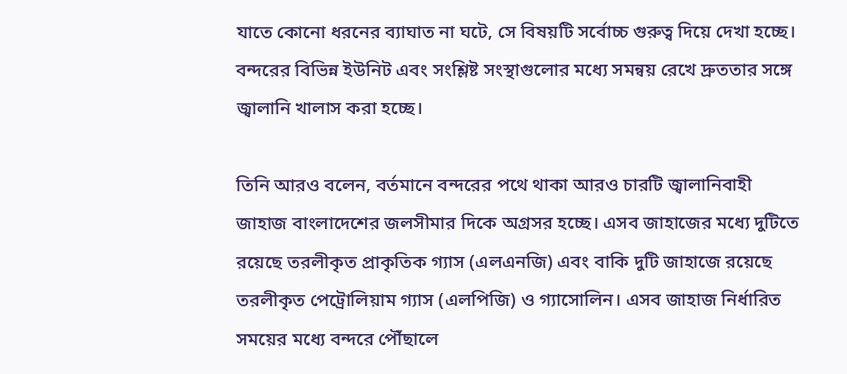যাতে কোনো ধরনের ব্যাঘাত না ঘটে, সে বিষয়টি সর্বোচ্চ গুরুত্ব দিয়ে দেখা হচ্ছে। বন্দরের বিভিন্ন ইউনিট এবং সংশ্লিষ্ট সংস্থাগুলোর মধ্যে সমন্বয় রেখে দ্রুততার সঙ্গে জ্বালানি খালাস করা হচ্ছে।

তিনি আরও বলেন, বর্তমানে বন্দরের পথে থাকা আরও চারটি জ্বালানিবাহী জাহাজ বাংলাদেশের জলসীমার দিকে অগ্রসর হচ্ছে। এসব জাহাজের মধ্যে দুটিতে রয়েছে তরলীকৃত প্রাকৃতিক গ্যাস (এলএনজি) এবং বাকি দুটি জাহাজে রয়েছে তরলীকৃত পেট্রোলিয়াম গ্যাস (এলপিজি) ও গ্যাসোলিন। এসব জাহাজ নির্ধারিত সময়ের মধ্যে বন্দরে পৌঁছালে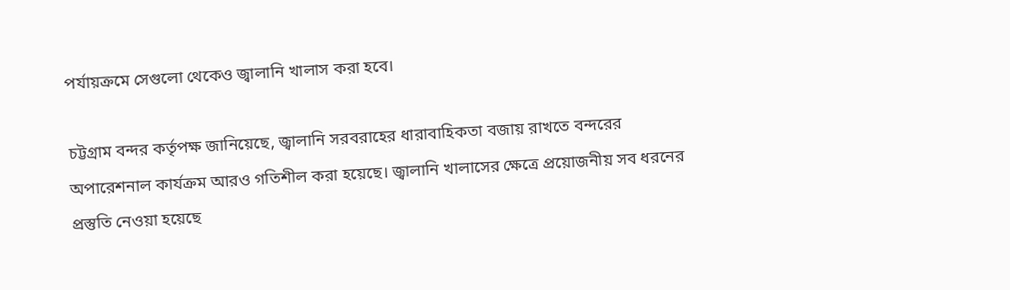পর্যায়ক্রমে সেগুলো থেকেও জ্বালানি খালাস করা হবে।

চট্টগ্রাম বন্দর কর্তৃপক্ষ জানিয়েছে, জ্বালানি সরবরাহের ধারাবাহিকতা বজায় রাখতে বন্দরের অপারেশনাল কার্যক্রম আরও গতিশীল করা হয়েছে। জ্বালানি খালাসের ক্ষেত্রে প্রয়োজনীয় সব ধরনের প্রস্তুতি নেওয়া হয়েছে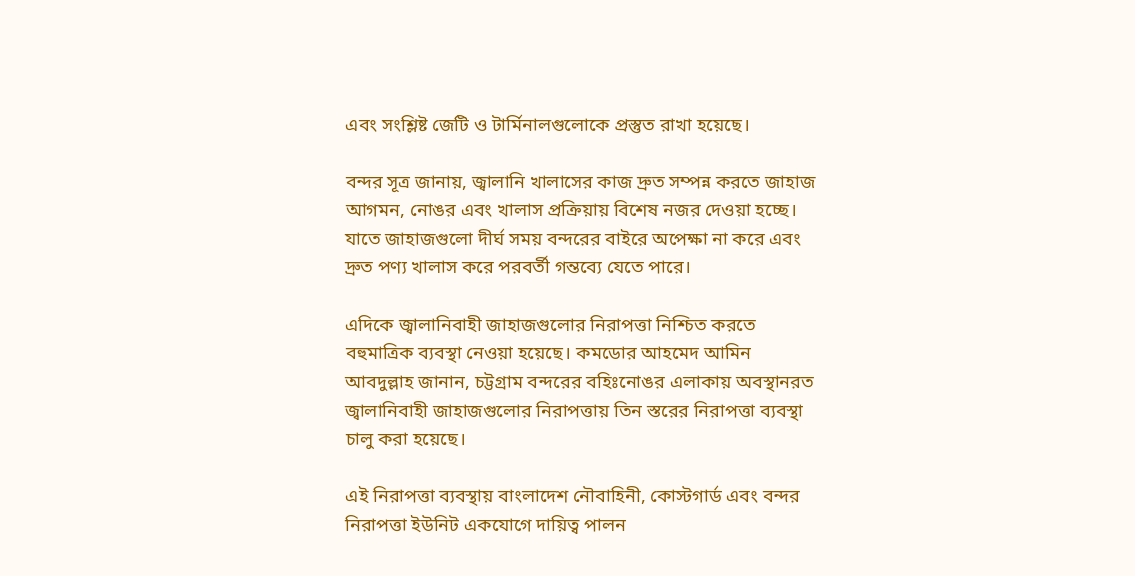এবং সংশ্লিষ্ট জেটি ও টার্মিনালগুলোকে প্রস্তুত রাখা হয়েছে।

বন্দর সূত্র জানায়, জ্বালানি খালাসের কাজ দ্রুত সম্পন্ন করতে জাহাজ আগমন, নোঙর এবং খালাস প্রক্রিয়ায় বিশেষ নজর দেওয়া হচ্ছে। যাতে জাহাজগুলো দীর্ঘ সময় বন্দরের বাইরে অপেক্ষা না করে এবং দ্রুত পণ্য খালাস করে পরবর্তী গন্তব্যে যেতে পারে।

এদিকে জ্বালানিবাহী জাহাজগুলোর নিরাপত্তা নিশ্চিত করতে বহুমাত্রিক ব্যবস্থা নেওয়া হয়েছে। কমডোর আহমেদ আমিন আবদুল্লাহ জানান, চট্টগ্রাম বন্দরের বহিঃনোঙর এলাকায় অবস্থানরত জ্বালানিবাহী জাহাজগুলোর নিরাপত্তায় তিন স্তরের নিরাপত্তা ব্যবস্থা চালু করা হয়েছে।

এই নিরাপত্তা ব্যবস্থায় বাংলাদেশ নৌবাহিনী, কোস্টগার্ড এবং বন্দর নিরাপত্তা ইউনিট একযোগে দায়িত্ব পালন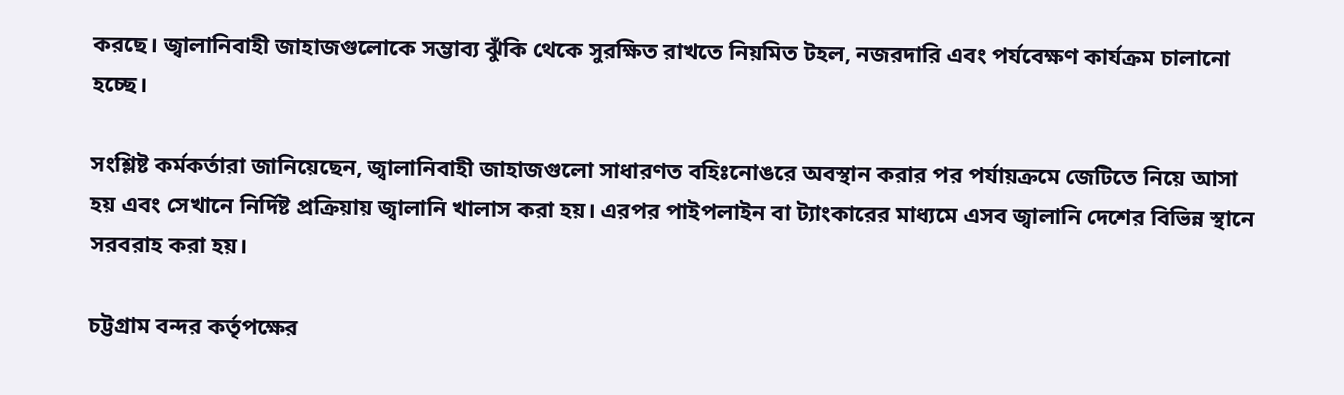করছে। জ্বালানিবাহী জাহাজগুলোকে সম্ভাব্য ঝুঁকি থেকে সুরক্ষিত রাখতে নিয়মিত টহল, নজরদারি এবং পর্যবেক্ষণ কার্যক্রম চালানো হচ্ছে।

সংশ্লিষ্ট কর্মকর্তারা জানিয়েছেন, জ্বালানিবাহী জাহাজগুলো সাধারণত বহিঃনোঙরে অবস্থান করার পর পর্যায়ক্রমে জেটিতে নিয়ে আসা হয় এবং সেখানে নির্দিষ্ট প্রক্রিয়ায় জ্বালানি খালাস করা হয়। এরপর পাইপলাইন বা ট্যাংকারের মাধ্যমে এসব জ্বালানি দেশের বিভিন্ন স্থানে সরবরাহ করা হয়।

চট্টগ্রাম বন্দর কর্তৃপক্ষের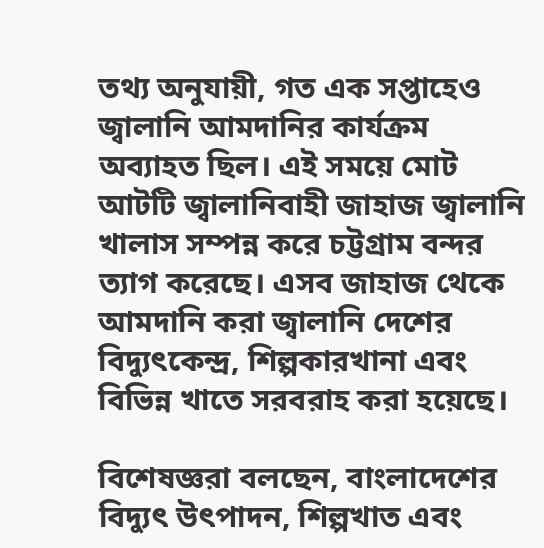তথ্য অনুযায়ী, গত এক সপ্তাহেও জ্বালানি আমদানির কার্যক্রম অব্যাহত ছিল। এই সময়ে মোট আটটি জ্বালানিবাহী জাহাজ জ্বালানি খালাস সম্পন্ন করে চট্টগ্রাম বন্দর ত্যাগ করেছে। এসব জাহাজ থেকে আমদানি করা জ্বালানি দেশের বিদ্যুৎকেন্দ্র, শিল্পকারখানা এবং বিভিন্ন খাতে সরবরাহ করা হয়েছে।

বিশেষজ্ঞরা বলছেন, বাংলাদেশের বিদ্যুৎ উৎপাদন, শিল্পখাত এবং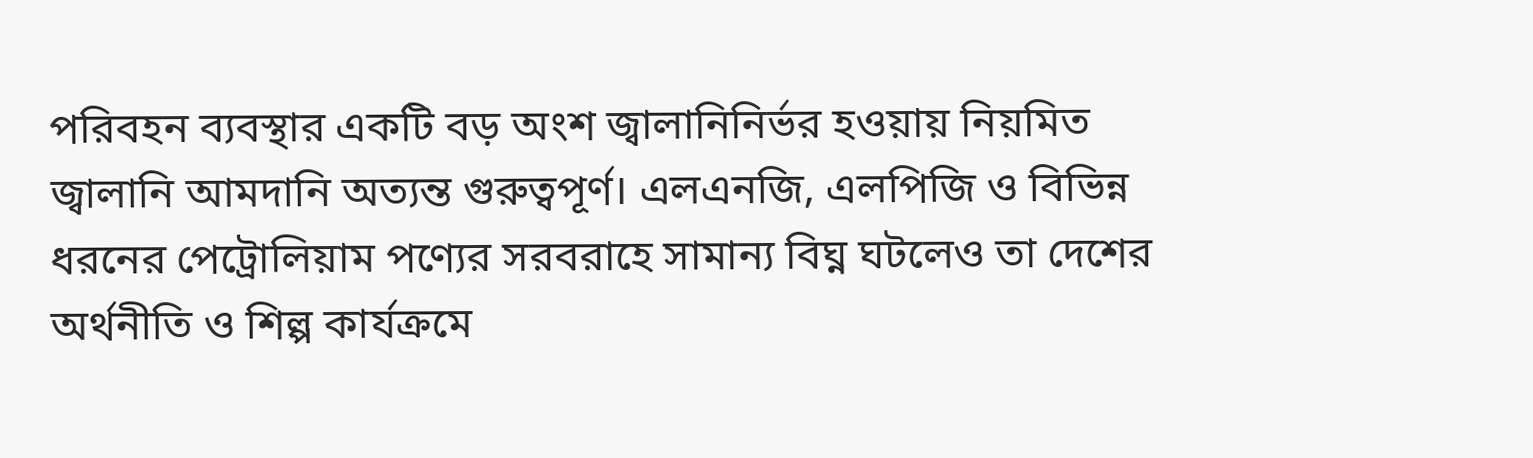পরিবহন ব্যবস্থার একটি বড় অংশ জ্বালানিনির্ভর হওয়ায় নিয়মিত জ্বালানি আমদানি অত্যন্ত গুরুত্বপূর্ণ। এলএনজি, এলপিজি ও বিভিন্ন ধরনের পেট্রোলিয়াম পণ্যের সরবরাহে সামান্য বিঘ্ন ঘটলেও তা দেশের অর্থনীতি ও শিল্প কার্যক্রমে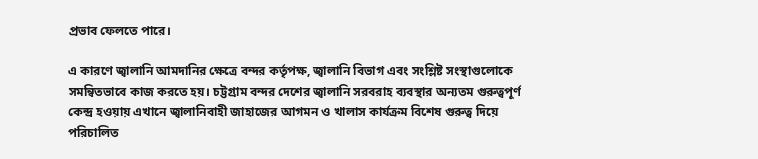প্রভাব ফেলতে পারে।

এ কারণে জ্বালানি আমদানির ক্ষেত্রে বন্দর কর্তৃপক্ষ, জ্বালানি বিভাগ এবং সংশ্লিষ্ট সংস্থাগুলোকে সমন্বিতভাবে কাজ করতে হয়। চট্টগ্রাম বন্দর দেশের জ্বালানি সরবরাহ ব্যবস্থার অন্যতম গুরুত্বপূর্ণ কেন্দ্র হওয়ায় এখানে জ্বালানিবাহী জাহাজের আগমন ও খালাস কার্যক্রম বিশেষ গুরুত্ব দিয়ে পরিচালিত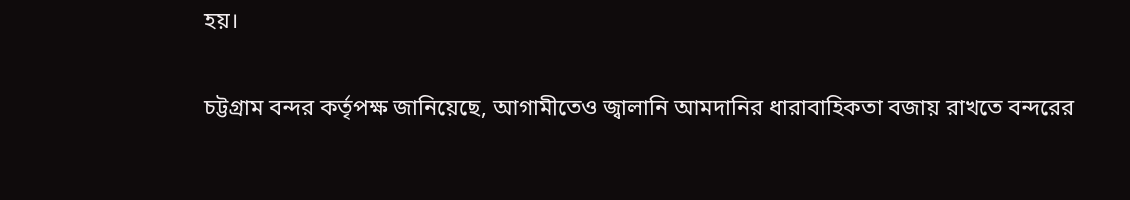হয়।

চট্টগ্রাম বন্দর কর্তৃপক্ষ জানিয়েছে, আগামীতেও জ্বালানি আমদানির ধারাবাহিকতা বজায় রাখতে বন্দরের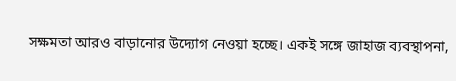সক্ষমতা আরও বাড়ানোর উদ্যোগ নেওয়া হচ্ছে। একই সঙ্গে জাহাজ ব্যবস্থাপনা,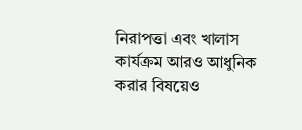নিরাপত্তা এবং খালাস কার্যক্রম আরও আধুনিক করার বিষয়েও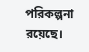পরিকল্পনা রয়েছে।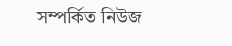সম্পর্কিত নিউজ